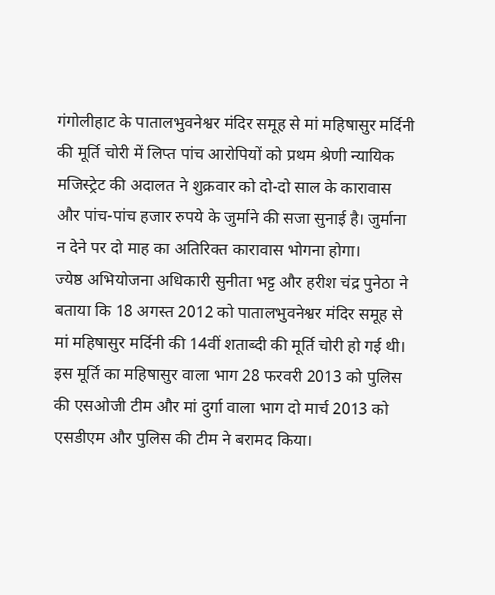गंगोलीहाट के पातालभुवनेश्वर मंदिर समूह से मां महिषासुर मर्दिनी की मूर्ति चोरी में लिप्त पांच आरोपियों को प्रथम श्रेणी न्यायिक मजिस्ट्रेट की अदालत ने शुक्रवार को दो-दो साल के कारावास और पांच-पांच हजार रुपये के जुर्माने की सजा सुनाई है। जुर्माना न देने पर दो माह का अतिरिक्त कारावास भोगना होगा।
ज्येष्ठ अभियोजना अधिकारी सुनीता भट्ट और हरीश चंद्र पुनेठा ने बताया कि 18 अगस्त 2012 को पातालभुवनेश्वर मंदिर समूह से मां महिषासुर मर्दिनी की 14वीं शताब्दी की मूर्ति चोरी हो गई थी। इस मूर्ति का महिषासुर वाला भाग 28 फरवरी 2013 को पुलिस की एसओजी टीम और मां दुर्गा वाला भाग दो मार्च 2013 को एसडीएम और पुलिस की टीम ने बरामद किया।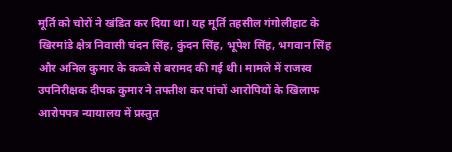मूर्ति को चोरों ने खंडित कर दिया था। यह मूर्ति तहसील गंगोलीहाट के खिरमांडे क्षेत्र निवासी चंदन सिंह, कुंदन सिंह, भूपेश सिंह, भगवान सिंह और अनिल कुमार के कब्जे से बरामद की गई थी। मामले में राजस्व उपनिरीक्षक दीपक कुमार ने तफ्तीश कर पांचों आरोपियों के खिलाफ आरोपपत्र न्यायालय में प्रस्तुत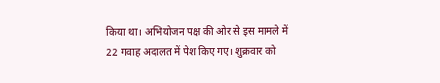किया था। अभियोजन पक्ष की ओर से इस मामले में 22 गवाह अदालत में पेश किए गए। शुक्रवार को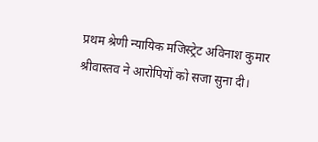प्रथम श्रेणी न्यायिक मजिस्ट्रेट अविनाश कुमार श्रीवास्तव ने आरोपियों को सजा सुना दी।